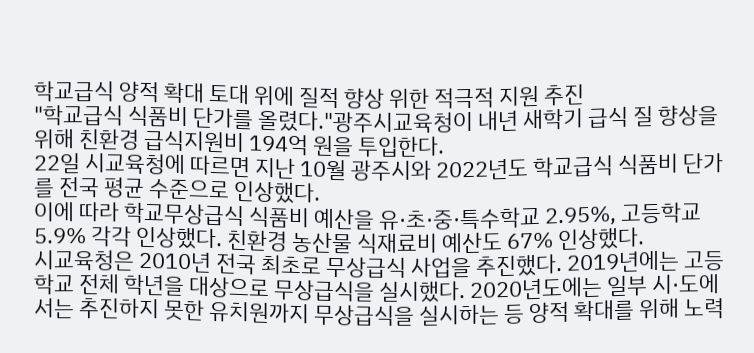학교급식 양적 확대 토대 위에 질적 향상 위한 적극적 지원 추진
"학교급식 식품비 단가를 올렸다."광주시교육청이 내년 새학기 급식 질 향상을 위해 친환경 급식지원비 194억 원을 투입한다.
22일 시교육청에 따르면 지난 10월 광주시와 2022년도 학교급식 식품비 단가를 전국 평균 수준으로 인상했다.
이에 따라 학교무상급식 식품비 예산을 유·초·중·특수학교 2.95%, 고등학교 5.9% 각각 인상했다. 친환경 농산물 식재료비 예산도 67% 인상했다.
시교육청은 2010년 전국 최초로 무상급식 사업을 추진했다. 2019년에는 고등학교 전체 학년을 대상으로 무상급식을 실시했다. 2020년도에는 일부 시·도에서는 추진하지 못한 유치원까지 무상급식을 실시하는 등 양적 확대를 위해 노력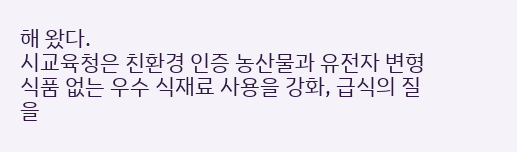해 왔다.
시교육청은 친환경 인증 농산물과 유전자 변형식품 없는 우수 식재료 사용을 강화, 급식의 질을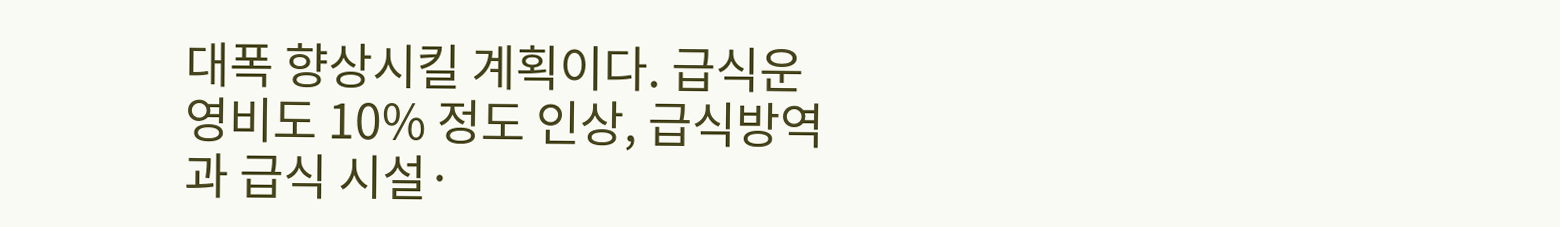대폭 향상시킬 계획이다. 급식운영비도 10% 정도 인상, 급식방역과 급식 시설·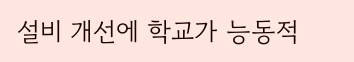설비 개선에 학교가 능동적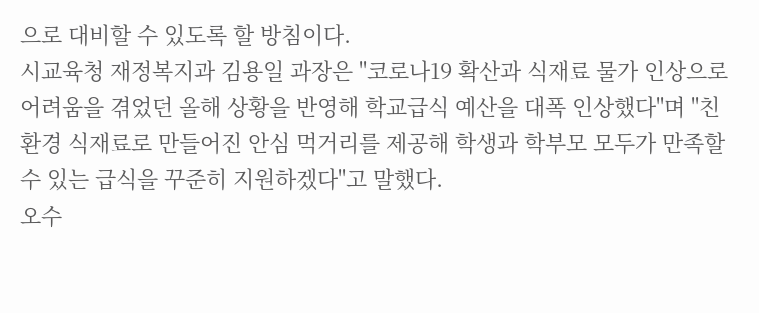으로 대비할 수 있도록 할 방침이다.
시교육청 재정복지과 김용일 과장은 "코로나19 확산과 식재료 물가 인상으로 어려움을 겪었던 올해 상황을 반영해 학교급식 예산을 대폭 인상했다"며 "친환경 식재료로 만들어진 안심 먹거리를 제공해 학생과 학부모 모두가 만족할 수 있는 급식을 꾸준히 지원하겠다"고 말했다.
오수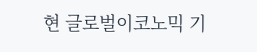현 글로벌이코노믹 기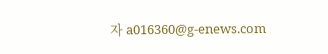자 a016360@g-enews.com